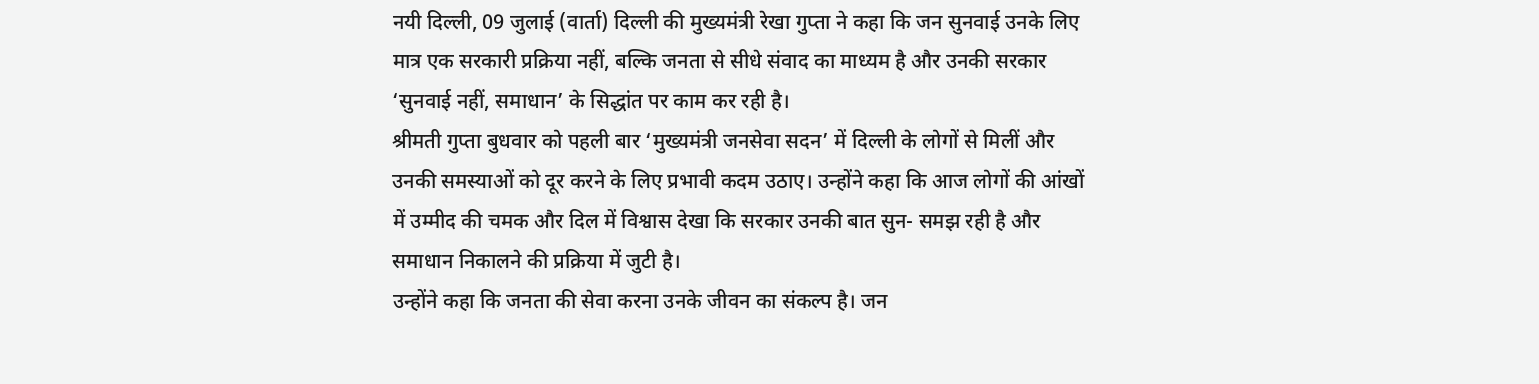नयी दिल्ली, 09 जुलाई (वार्ता) दिल्ली की मुख्यमंत्री रेखा गुप्ता ने कहा कि जन सुनवाई उनके लिए मात्र एक सरकारी प्रक्रिया नहीं, बल्कि जनता से सीधे संवाद का माध्यम है और उनकी सरकार ‘सुनवाई नहीं, समाधान’ के सिद्धांत पर काम कर रही है।
श्रीमती गुप्ता बुधवार को पहली बार ‘मुख्यमंत्री जनसेवा सदन’ में दिल्ली के लोगों से मिलीं और उनकी समस्याओं को दूर करने के लिए प्रभावी कदम उठाए। उन्होंने कहा कि आज लोगों की आंखों में उम्मीद की चमक और दिल में विश्वास देखा कि सरकार उनकी बात सुन- समझ रही है और समाधान निकालने की प्रक्रिया में जुटी है।
उन्होंने कहा कि जनता की सेवा करना उनके जीवन का संकल्प है। जन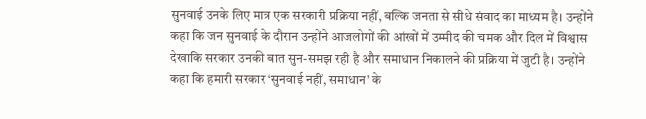सुनवाई उनके लिए मात्र एक सरकारी प्रक्रिया नहीं, बल्कि जनता से सीधे संवाद का माध्यम है। उन्होंने कहा कि जन सुनवाई के दौरान उन्होंने आजलोगों की आंखों में उम्मीद की चमक और दिल में विश्वास देखाकि सरकार उनकी बात सुन-समझ रही है और समाधान निकालने की प्रक्रिया में जुटी है। उन्होंने कहा कि हमारी सरकार ‘सुनवाई नहीं, समाधान’ के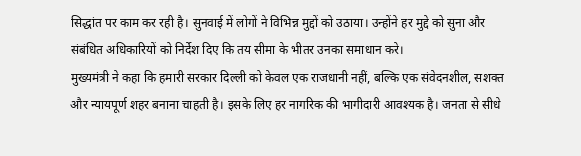सिद्धांत पर काम कर रही है। सुनवाई में लोगों ने विभिन्न मुद्दों को उठाया। उन्होंने हर मुद्दे को सुना और संबंधित अधिकारियों को निर्देश दिए कि तय सीमा के भीतर उनका समाधान करे।
मुख्यमंत्री ने कहा कि हमारी सरकार दिल्ली को केवल एक राजधानी नहीं, बल्कि एक संवेदनशील, सशक्त और न्यायपूर्ण शहर बनाना चाहती है। इसके लिए हर नागरिक की भागीदारी आवश्यक है। जनता से सीधे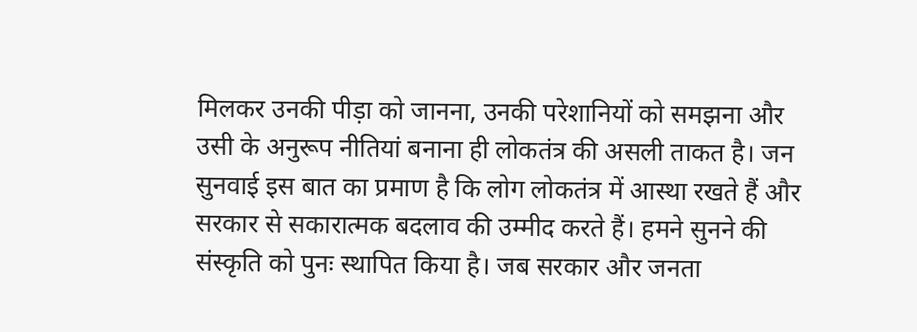मिलकर उनकी पीड़ा को जानना, उनकी परेशानियों को समझना और उसी के अनुरूप नीतियां बनाना ही लोकतंत्र की असली ताकत है। जन सुनवाई इस बात का प्रमाण है कि लोग लोकतंत्र में आस्था रखते हैं और सरकार से सकारात्मक बदलाव की उम्मीद करते हैं। हमने सुनने की संस्कृति को पुनः स्थापित किया है। जब सरकार और जनता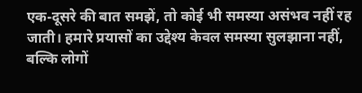एक-दूसरे की बात समझें, तो कोई भी समस्या असंभव नहीं रह जाती। हमारे प्रयासों का उद्देश्य केवल समस्या सुलझाना नहीं, बल्कि लोगों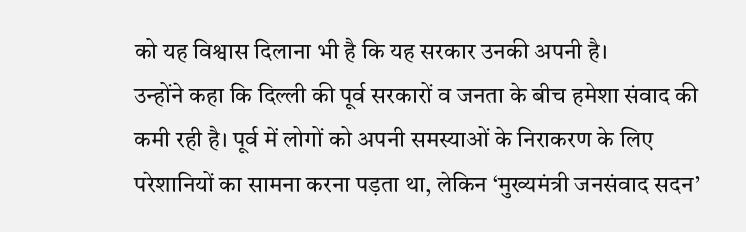को यह विश्वास दिलाना भी है कि यह सरकार उनकी अपनी है।
उन्होंने कहा कि दिल्ली की पूर्व सरकारों व जनता के बीच हमेशा संवाद की कमी रही है। पूर्व में लोगों को अपनी समस्याओं के निराकरण के लिए परेशानियों का सामना करना पड़ता था, लेकिन ‘मुख्यमंत्री जनसंवाद सदन’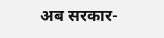अब सरकार-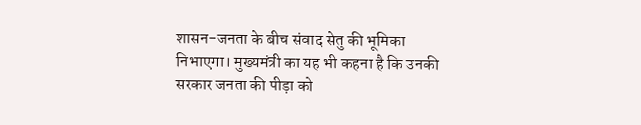शासन-जनता के बीच संवाद सेतु की भूमिका निभाएगा। मुख्यमंत्री का यह भी कहना है कि उनकी सरकार जनता की पीड़ा को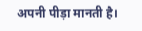अपनी पीड़ा मानती है।